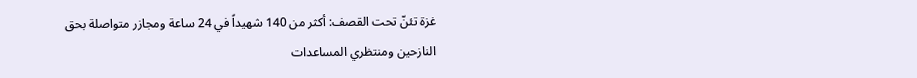غزة تئنّ تحت القصف: أكثر من 140 شهيداً في 24 ساعة ومجازر متواصلة بحق النازحين ومنتظري المساعدات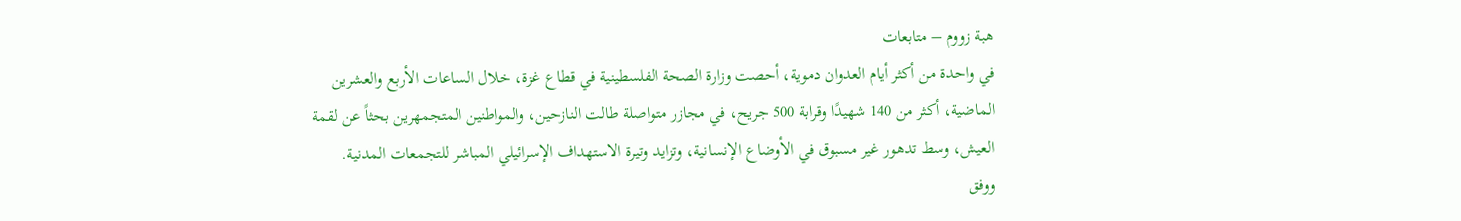هبة زووم – متابعات
في واحدة من أكثر أيام العدوان دموية، أحصت وزارة الصحة الفلسطينية في قطاع غزة، خلال الساعات الأربع والعشرين الماضية، أكثر من 140 شهيدًا وقرابة 500 جريح، في مجازر متواصلة طالت النازحين، والمواطنين المتجمهرين بحثاً عن لقمة العيش، وسط تدهور غير مسبوق في الأوضاع الإنسانية، وتزايد وتيرة الاستهداف الإسرائيلي المباشر للتجمعات المدنية.
ووفق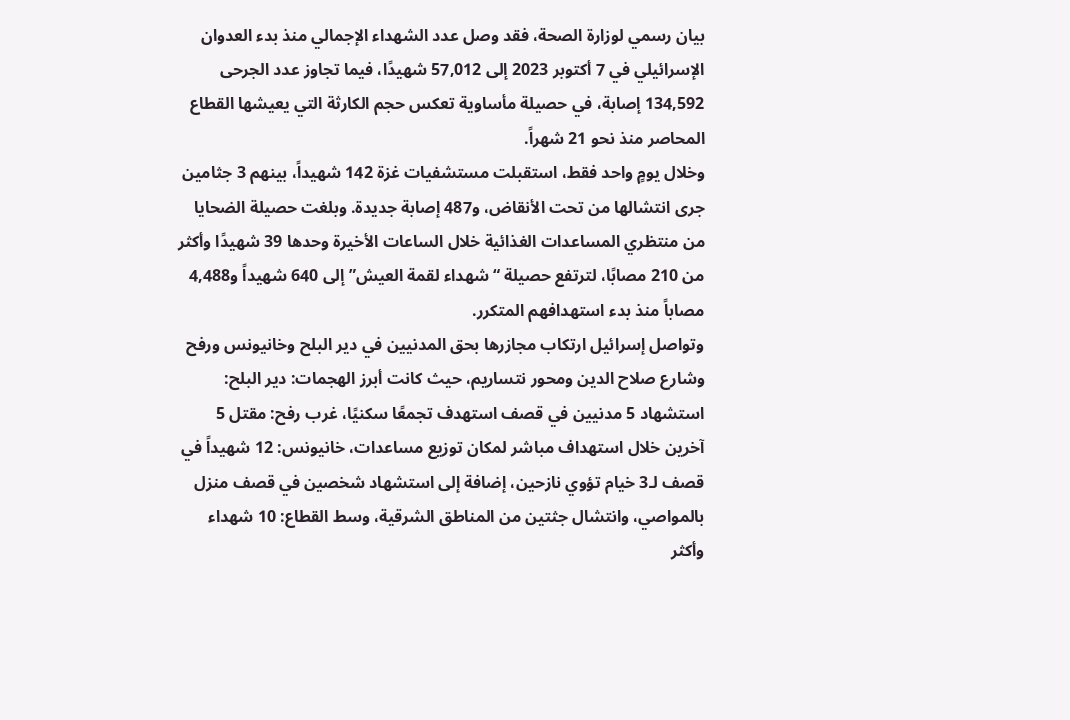بيان رسمي لوزارة الصحة، فقد وصل عدد الشهداء الإجمالي منذ بدء العدوان الإسرائيلي في 7 أكتوبر 2023 إلى 57,012 شهيدًا، فيما تجاوز عدد الجرحى 134,592 إصابة، في حصيلة مأساوية تعكس حجم الكارثة التي يعيشها القطاع المحاصر منذ نحو 21 شهراً.
وخلال يومٍ واحد فقط، استقبلت مستشفيات غزة 142 شهيداً، بينهم 3 جثامين جرى انتشالها من تحت الأنقاض، و487 إصابة جديدة. وبلغت حصيلة الضحايا من منتظري المساعدات الغذائية خلال الساعات الأخيرة وحدها 39 شهيدًا وأكثر من 210 مصابًا، لترتفع حصيلة “شهداء لقمة العيش” إلى 640 شهيداً و4,488 مصاباً منذ بدء استهدافهم المتكرر.
وتواصل إسرائيل ارتكاب مجازرها بحق المدنيين في دير البلح وخانيونس ورفح وشارع صلاح الدين ومحور نتساريم، حيث كانت أبرز الهجمات: دير البلح: استشهاد 5 مدنيين في قصف استهدف تجمعًا سكنيًا، غرب رفح: مقتل 5 آخرين خلال استهداف مباشر لمكان توزيع مساعدات، خانيونس: 12 شهيداً في قصف لـ3 خيام تؤوي نازحين، إضافة إلى استشهاد شخصين في قصف منزل بالمواصي، وانتشال جثتين من المناطق الشرقية، وسط القطاع: 10 شهداء وأكثر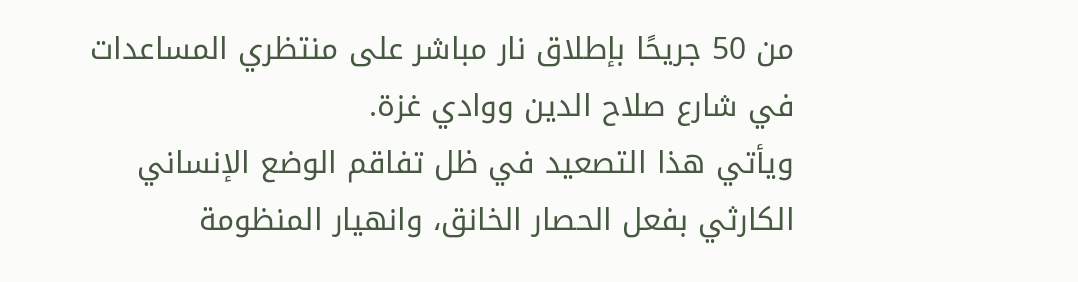من 50 جريحًا بإطلاق نار مباشر على منتظري المساعدات في شارع صلاح الدين ووادي غزة.
ويأتي هذا التصعيد في ظل تفاقم الوضع الإنساني الكارثي بفعل الحصار الخانق، وانهيار المنظومة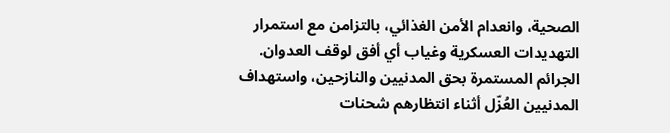الصحية، وانعدام الأمن الغذائي، بالتزامن مع استمرار التهديدات العسكرية وغياب أي أفق لوقف العدوان.
الجرائم المستمرة بحق المدنيين والنازحين، واستهداف المدنيين العُزّل أثناء انتظارهم شحنات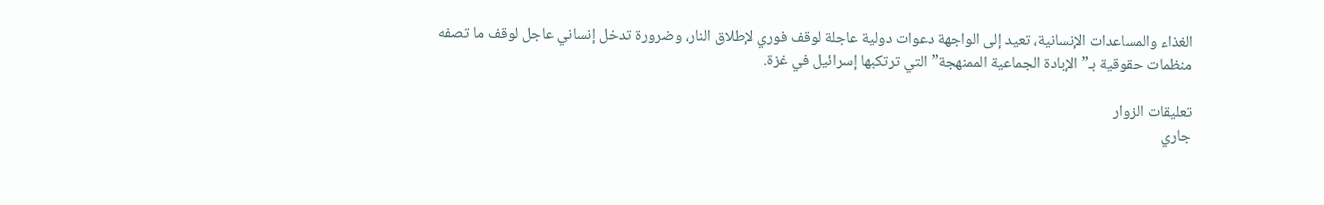الغذاء والمساعدات الإنسانية، تعيد إلى الواجهة دعوات دولية عاجلة لوقف فوري لإطلاق النار، وضرورة تدخل إنساني عاجل لوقف ما تصفه منظمات حقوقية بـ”الإبادة الجماعية الممنهجة” التي ترتكبها إسرائيل في غزة.

تعليقات الزوار
جاري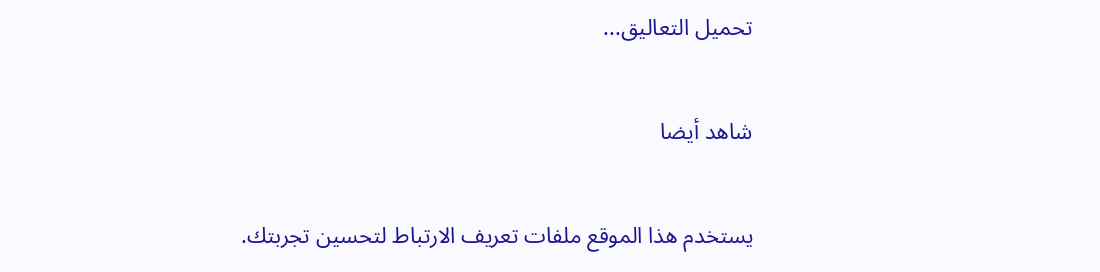تحميل التعاليق...

شاهد أيضا

يستخدم هذا الموقع ملفات تعريف الارتباط لتحسين تجربتك.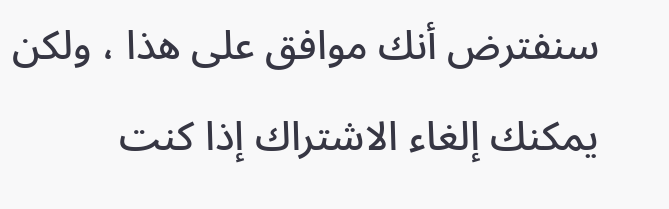سنفترض أنك موافق على هذا ، ولكن يمكنك إلغاء الاشتراك إذا كنت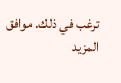ترغب في ذلك. موافق المزيد